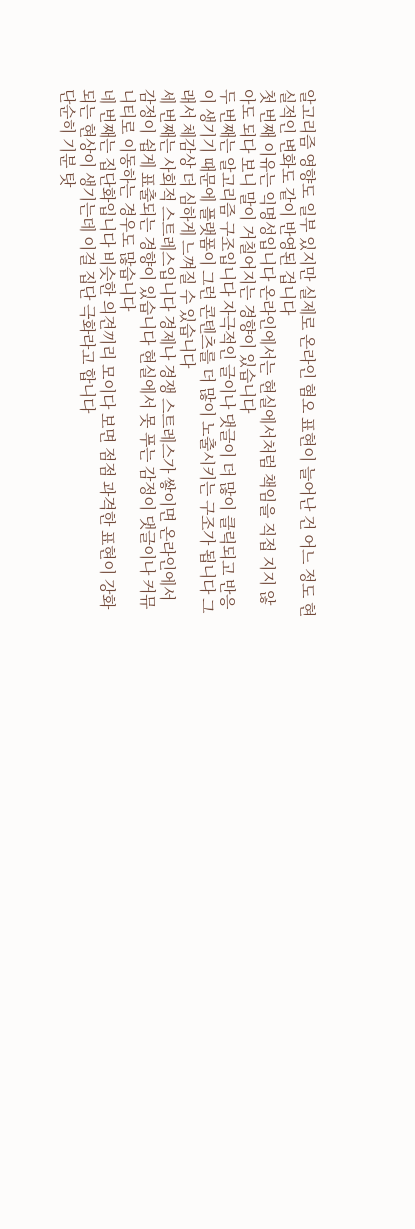알고리즘 영향도 일부 있지만 실제로 온라인 혐오 표현이 늘어난 건 어느 정도 현실적인 변화도 같이 반영된 겁니다
첫 번째 이유는 익명성입니다 온라인에서는 현실에서처럼 책임을 직접 지지 않아도 되다 보니 말이 거칠어지는 경향이 있습니다
두 번째는 알고리즘 구조입니다 자극적인 글이나 댓글이 더 많이 클릭되고 반응이 생기기 때문에 플랫폼이 그런 콘텐츠를 더 많이 노출시키는 구조가 됩니다 그래서 체감상 더 심하게 느껴질 수 있습니다
세 번째는 사회적 스트레스입니다 경제나 경쟁 스트레스가 쌓이면 온라인에서 감정이 쉽게 표출되는 경향이 있습니다 현실에서 못 푸는 감정이 댓글이나 커뮤니티로 이동하는 경우도 많습니다
네 번째는 집단화입니다 비슷한 의견끼리 모이다 보면 점점 과격한 표현이 강화되는 현상이 생기는데 이걸 집단 극화라고 합니다
단순히 기분 탓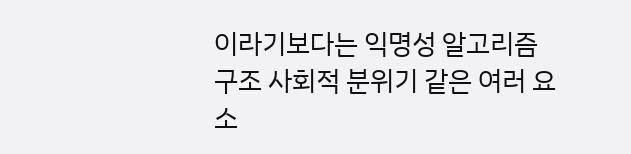이라기보다는 익명성 알고리즘 구조 사회적 분위기 같은 여러 요소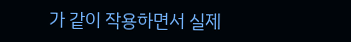가 같이 작용하면서 실제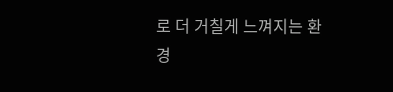로 더 거칠게 느껴지는 환경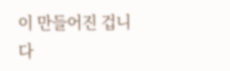이 만들어진 겁니다